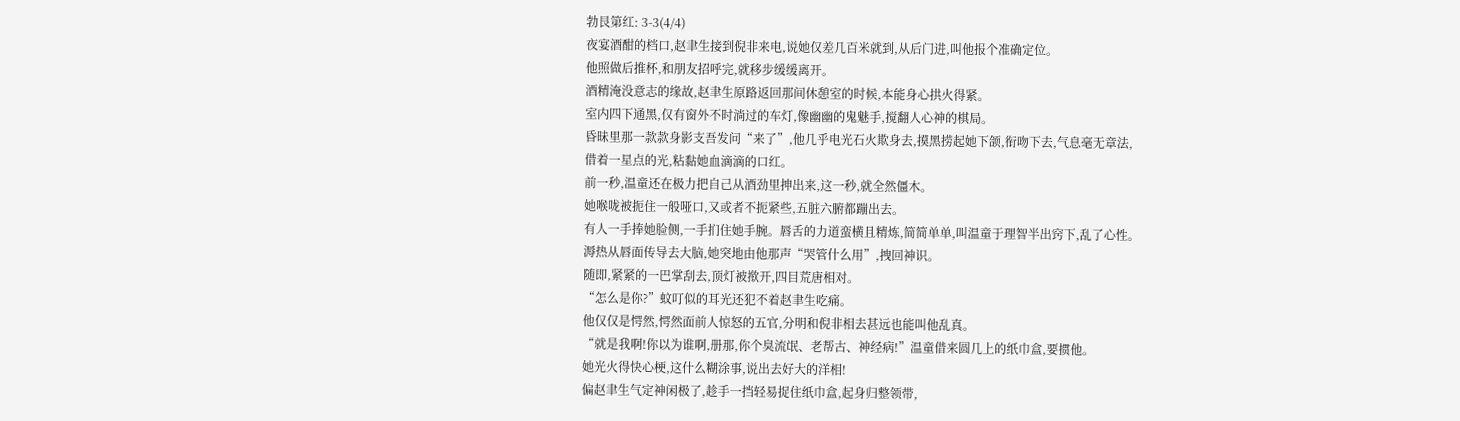勃艮第红: 3-3(4/4)
夜宴酒酣的档口,赵聿生接到倪非来电,说她仅差几百米就到,从后门进,叫他报个准确定位。
他照做后推杯,和朋友招呼完,就移步缓缓离开。
酒精淹没意志的缘故,赵聿生原路返回那间休憩室的时候,本能身心拱火得紧。
室内四下通黑,仅有窗外不时淌过的车灯,像幽幽的鬼魅手,搅翻人心神的棋局。
昏昧里那一款款身影支吾发问“来了”,他几乎电光石火欺身去,摸黑捞起她下颌,衔吻下去,气息毫无章法,
借着一星点的光,粘黏她血滴滴的口红。
前一秒,温童还在极力把自己从酒劲里抻出来,这一秒,就全然僵木。
她喉咙被扼住一般哑口,又或者不扼紧些,五脏六腑都蹦出去。
有人一手捧她脸侧,一手扪住她手腕。唇舌的力道蛮横且精炼,简简单单,叫温童于理智半出窍下,乱了心性。
溽热从唇面传导去大脑,她突地由他那声“哭管什么用”,拽回神识。
随即,紧紧的一巴掌刮去,顶灯被揿开,四目荒唐相对。
“怎么是你?”蚊叮似的耳光还犯不着赵聿生吃痛。
他仅仅是愕然,愕然面前人惊怒的五官,分明和倪非相去甚远也能叫他乱真。
“就是我啊!你以为谁啊,册那,你个臭流氓、老帮古、神经病!”温童借来圆几上的纸巾盒,要掼他。
她光火得快心梗,这什么糊涂事,说出去好大的洋相!
偏赵聿生气定神闲极了,趁手一挡轻易捉住纸巾盒,起身归整领带,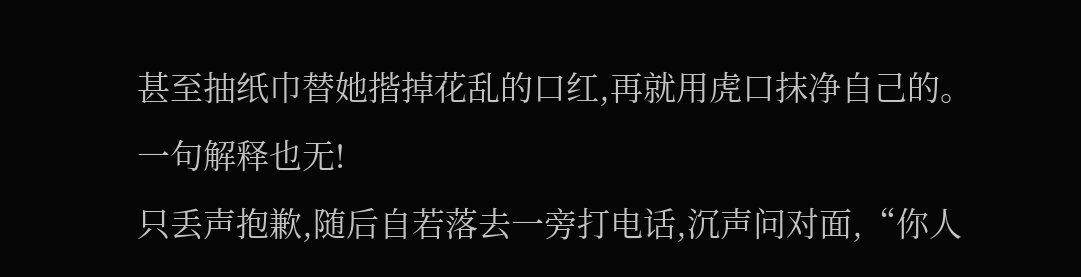甚至抽纸巾替她揩掉花乱的口红,再就用虎口抹净自己的。
一句解释也无!
只丢声抱歉,随后自若落去一旁打电话,沉声问对面,“你人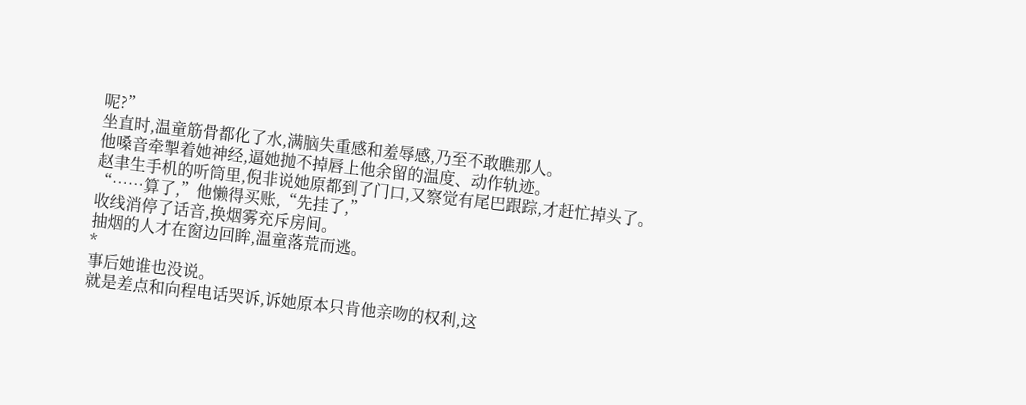呢?”
坐直时,温童筋骨都化了水,满脑失重感和羞辱感,乃至不敢瞧那人。
他嗓音牵掣着她神经,逼她抛不掉唇上他余留的温度、动作轨迹。
赵聿生手机的听筒里,倪非说她原都到了门口,又察觉有尾巴跟踪,才赶忙掉头了。
“……算了,”他懒得买账,“先挂了,”
收线消停了话音,换烟雾充斥房间。
抽烟的人才在窗边回眸,温童落荒而逃。
*
事后她谁也没说。
就是差点和向程电话哭诉,诉她原本只肯他亲吻的权利,这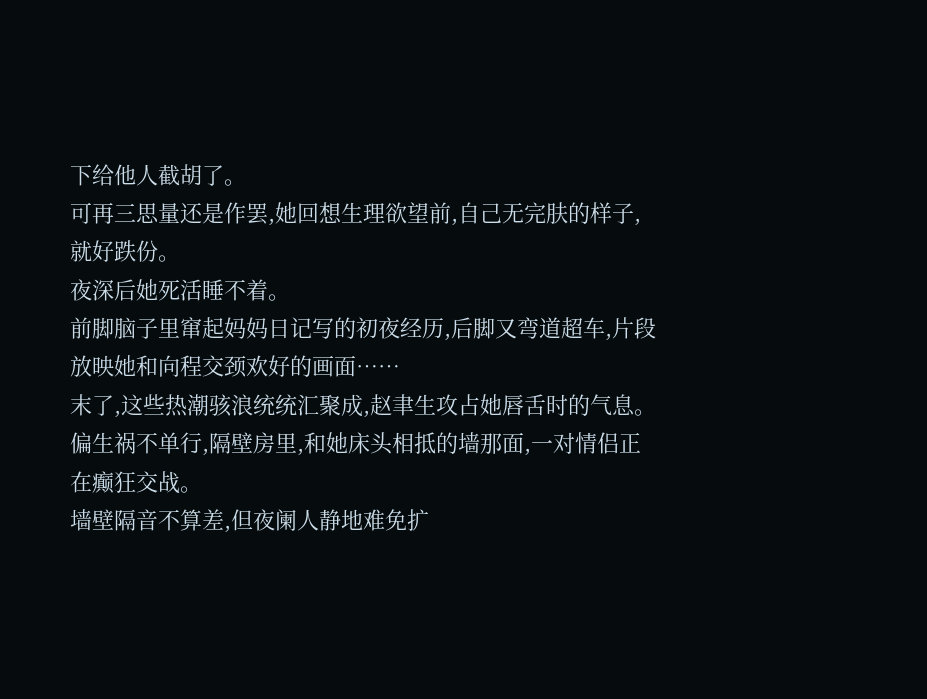下给他人截胡了。
可再三思量还是作罢,她回想生理欲望前,自己无完肤的样子,就好跌份。
夜深后她死活睡不着。
前脚脑子里窜起妈妈日记写的初夜经历,后脚又弯道超车,片段放映她和向程交颈欢好的画面……
末了,这些热潮骇浪统统汇聚成,赵聿生攻占她唇舌时的气息。
偏生祸不单行,隔壁房里,和她床头相抵的墙那面,一对情侣正在癫狂交战。
墙壁隔音不算差,但夜阑人静地难免扩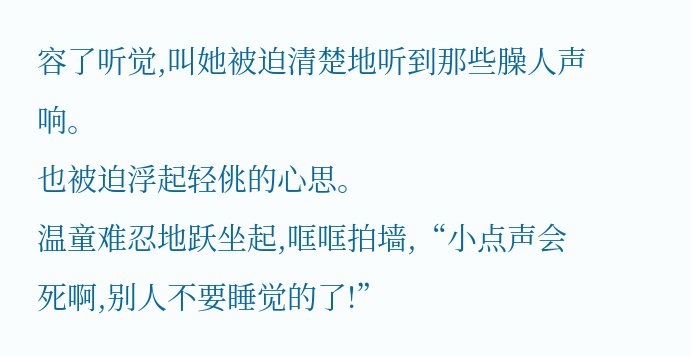容了听觉,叫她被迫清楚地听到那些臊人声响。
也被迫浮起轻佻的心思。
温童难忍地跃坐起,哐哐拍墙,“小点声会死啊,别人不要睡觉的了!”